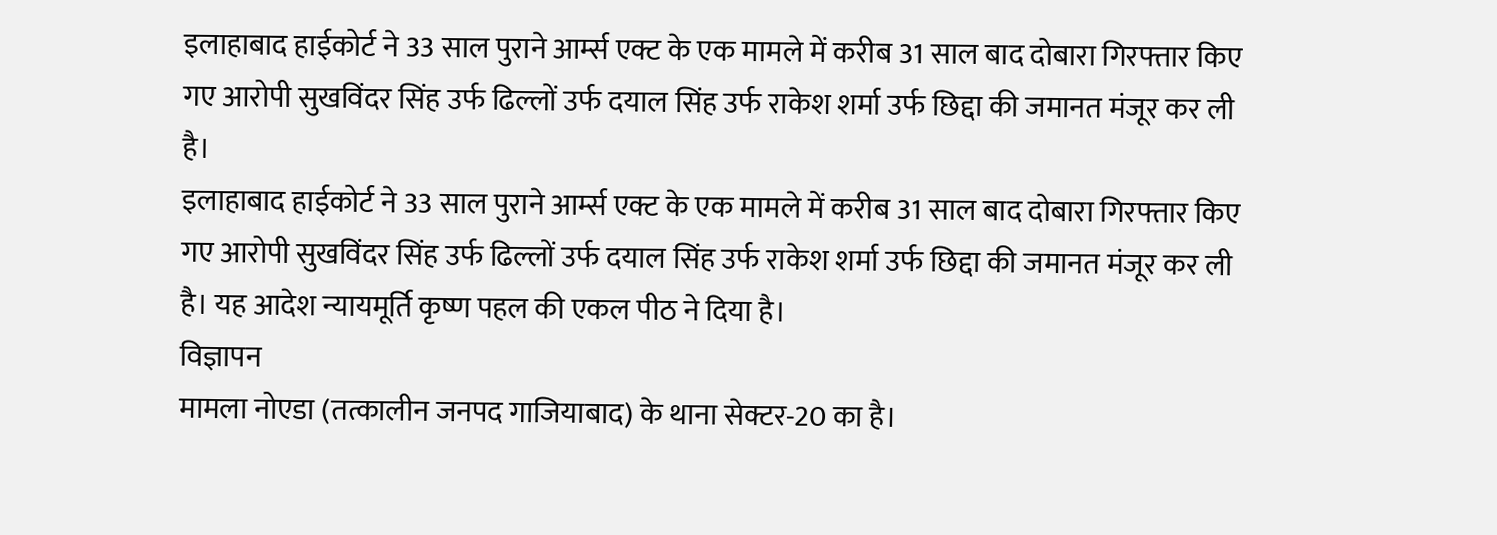इलाहाबाद हाईकोर्ट ने 33 साल पुराने आर्म्स एक्ट के एक मामले में करीब 31 साल बाद दोबारा गिरफ्तार किए गए आरोपी सुखविंदर सिंह उर्फ ढिल्लों उर्फ दयाल सिंह उर्फ राकेश शर्मा उर्फ छिद्दा की जमानत मंजूर कर ली है।
इलाहाबाद हाईकोर्ट ने 33 साल पुराने आर्म्स एक्ट के एक मामले में करीब 31 साल बाद दोबारा गिरफ्तार किए गए आरोपी सुखविंदर सिंह उर्फ ढिल्लों उर्फ दयाल सिंह उर्फ राकेश शर्मा उर्फ छिद्दा की जमानत मंजूर कर ली है। यह आदेश न्यायमूर्ति कृष्ण पहल की एकल पीठ ने दिया है।
विज्ञापन
मामला नोएडा (तत्कालीन जनपद गाजियाबाद) के थाना सेक्टर-20 का है।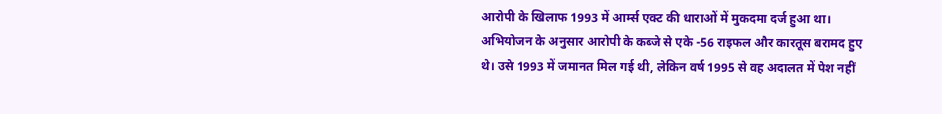आरोपी के खिलाफ 1993 में आर्म्स एक्ट की धाराओं में मुकदमा दर्ज हुआ था। अभियोजन के अनुसार आरोपी के कब्जे से एके -56 राइफल और कारतूस बरामद हुए थे। उसे 1993 में जमानत मिल गई थी, लेकिन वर्ष 1995 से वह अदालत में पेश नहीं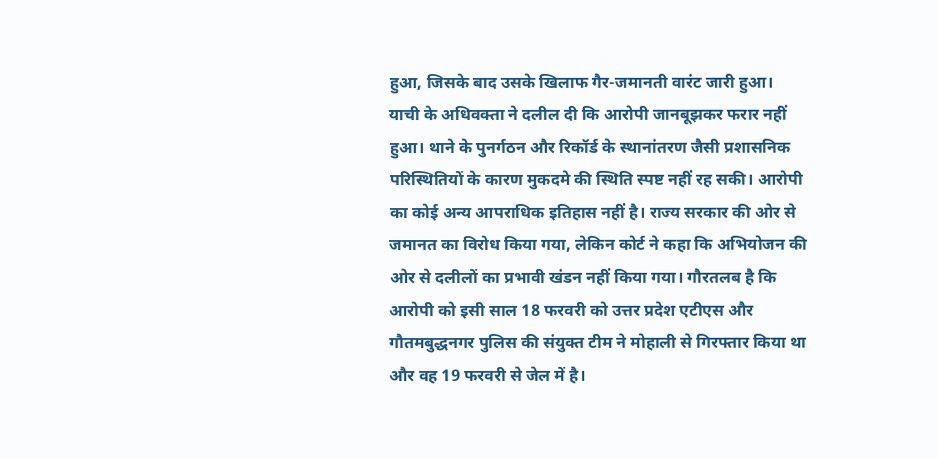हुआ, जिसके बाद उसके खिलाफ गैर-जमानती वारंट जारी हुआ।
याची के अधिवक्ता ने दलील दी कि आरोपी जानबूझकर फरार नहीं हुआ। थाने के पुनर्गठन और रिकॉर्ड के स्थानांतरण जैसी प्रशासनिक परिस्थितियों के कारण मुकदमे की स्थिति स्पष्ट नहीं रह सकी। आरोपी का कोई अन्य आपराधिक इतिहास नहीं है। राज्य सरकार की ओर से जमानत का विरोध किया गया, लेकिन कोर्ट ने कहा कि अभियोजन की ओर से दलीलों का प्रभावी खंडन नहीं किया गया। गौरतलब है कि आरोपी को इसी साल 18 फरवरी को उत्तर प्रदेश एटीएस और गौतमबुद्धनगर पुलिस की संयुक्त टीम ने मोहाली से गिरफ्तार किया था और वह 19 फरवरी से जेल में है।